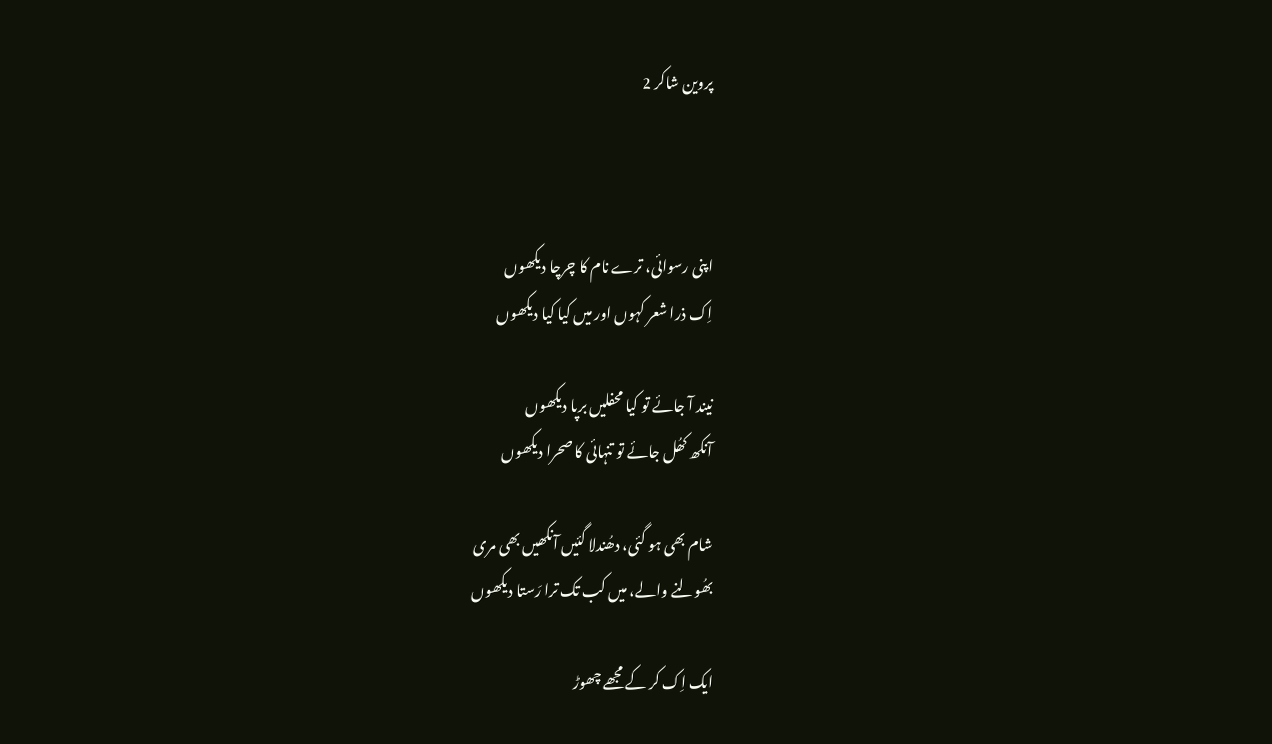پروین شاکر 2



اپنی رسوائی، ترے نام کا چرچا دیکھوں
اِک ذرا شعر کہوں اور میں کیا کیا دیکھوں

نیند آ جائے تو کیا محفلیں برپا دیکھوں
آنکھ کھُل جائے تو تنہائی کا صحرا دیکھوں

شام بھی ہو گئی، دھُندلا گئیں آنکھیں بھی مری
بھُولنے والے، میں کب تک ترا رَستا دیکھوں

ایک اِک کر کے مجھے چھوڑ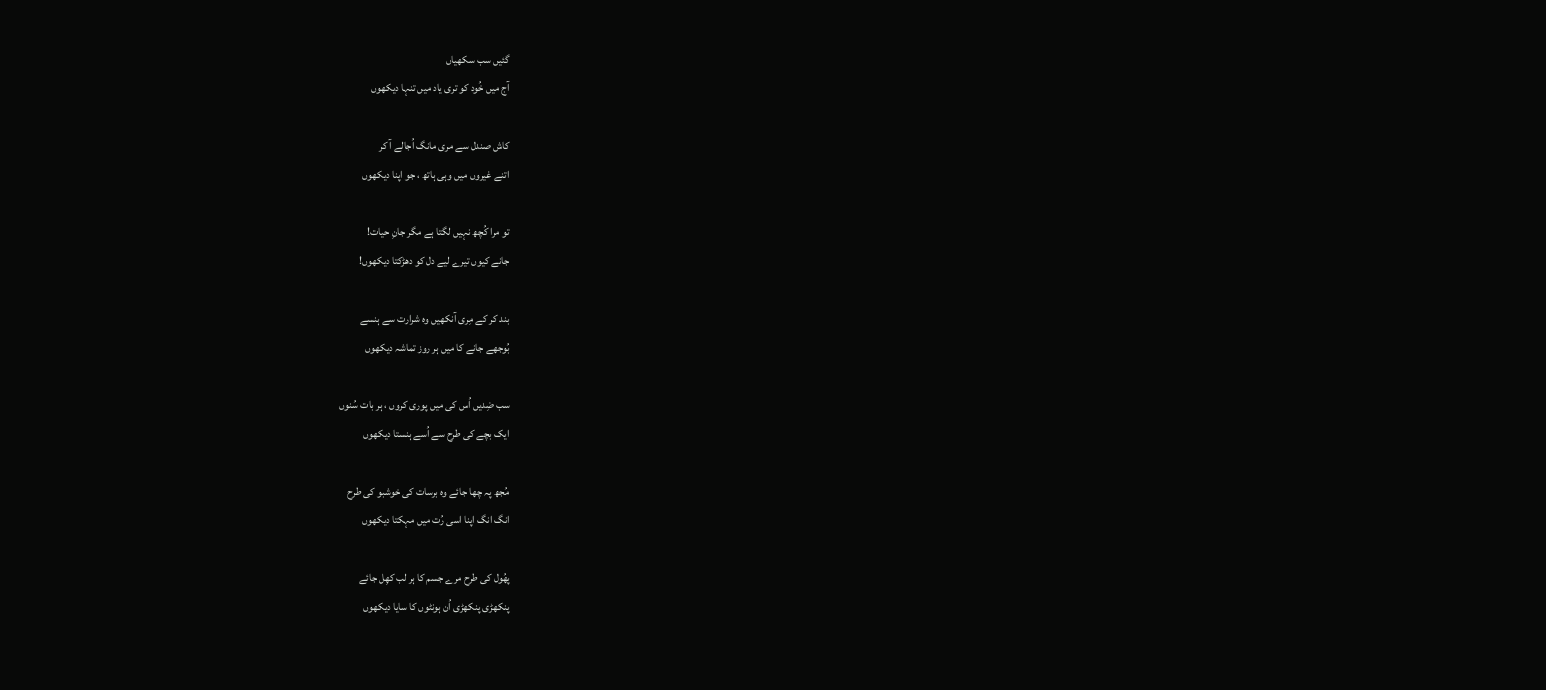گئیں سب سکھیاں
آج میں خُود کو تری یاد میں تنہا دیکھوں

کاش صندل سے مری مانگ اُجالے آ کر
اتنے غیروں میں وہی ہاتھ ، جو اپنا دیکھوں

تو مرا کُچھ نہیں لگتا ہے مگر جانِ حیات!
جانے کیوں تیرے لیے دل کو دھڑکتا دیکھوں!

بند کر کے مِری آنکھیں وہ شرارت سے ہنسے
بُوجھے جانے کا میں ہر روز تماشہ دیکھوں

سب ضِدیں اُس کی میں پوری کروں ، ہر بات سُنوں
ایک بچے کی طرح سے اُسے ہنستا دیکھوں

مُجھ پہ چھا جائے وہ برسات کی خوشبو کی طرح
انگ انگ اپنا اسی رُت میں مہکتا دیکھوں

پھُول کی طرح مرے جسم کا ہر لب کھِل جائے
پنکھڑی پنکھڑی اُن ہونٹوں کا سایا دیکھوں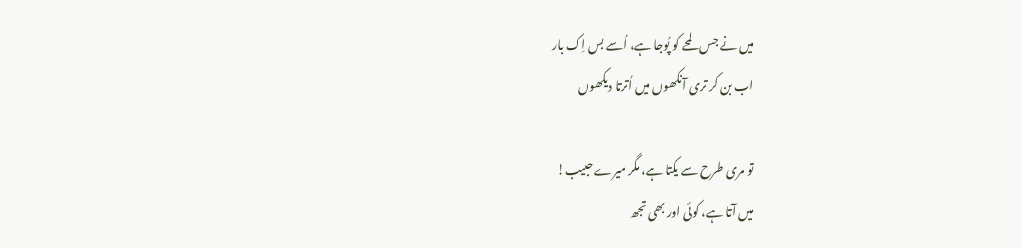میں نے جس لمحے کو پُوجا ہے، اُسے بس اِک بار
اب بن کر تری آنکھوں میں اُترتا دیکھوں

تو مری طرح سے یکتا ہے، مگر میرے حبیب!
میں آتا ہے، کوئی اور بھی تجھ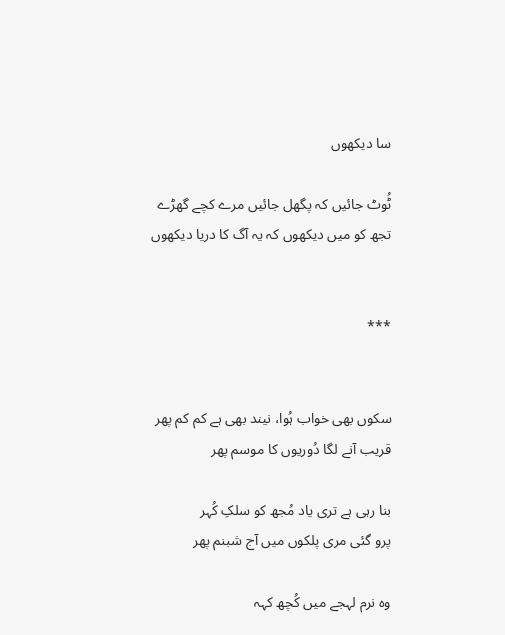سا دیکھوں

ٹُوٹ جائیں کہ پگھل جائیں مرے کچے گھڑے
تجھ کو میں دیکھوں کہ یہ آگ کا دریا دیکھوں


***


سکوں بھی خواب ہُوا، نیند بھی ہے کم کم پھر
قریب آنے لگا دُوریوں کا موسم پھر

بنا رہی ہے تری یاد مُجھ کو سلکِ کُہر
پرو گئی مری پلکوں میں آج شبنم پھر

وہ نرم لہجے میں کُچھ کہہ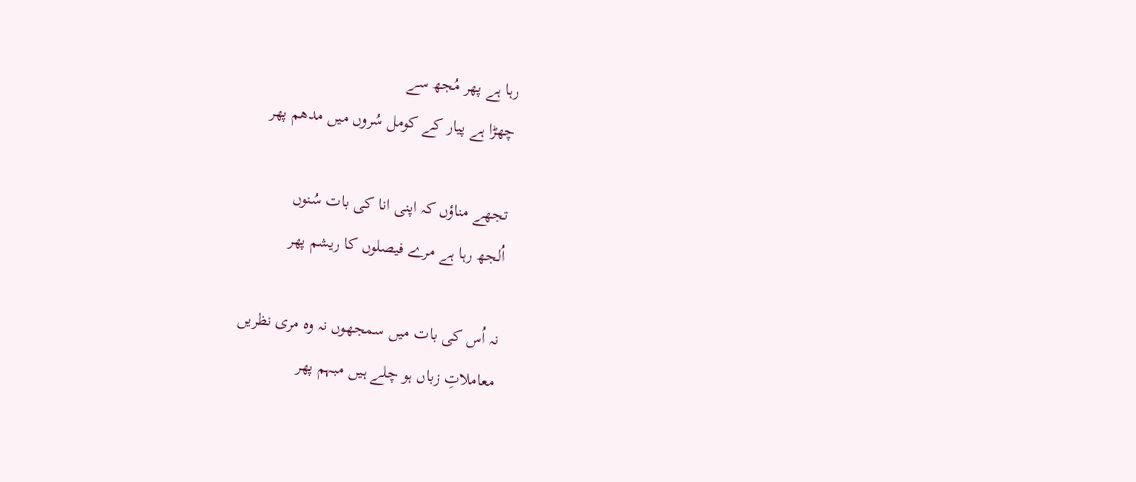رہا ہے پھر مُجھ سے
چھڑا ہے پیار کے کومل سُروں میں مدھم پھر

تجھے مناؤں کہ اپنی انا کی بات سُنوں
اُلجھ رہا ہے مرے فیصلوں کا ریشم پھر

نہ اُس کی بات میں سمجھوں نہ وہ مری نظریں
معاملاتِ زباں ہو چلے ہیں مبہم پھر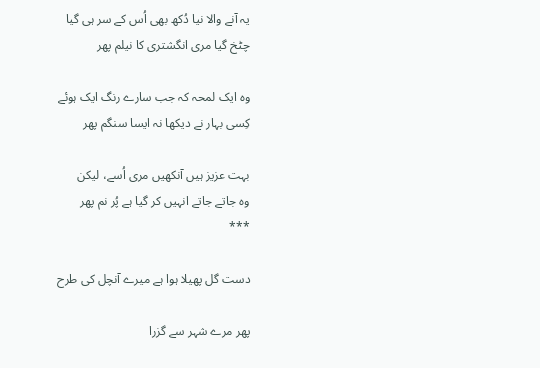یہ آنے والا نیا دُکھ بھی اُس کے سر ہی گیا
چٹخ گیا مری انگشتری کا نیلم پھر

وہ ایک لمحہ کہ جب سارے رنگ ایک ہوئے
کِسی بہار نے دیکھا نہ ایسا سنگم پھر

بہت عزیز ہیں آنکھیں مری اُسے، لیکن
وہ جاتے جاتے انہیں کر گیا ہے پُر نم پھر
***

دست گل پھیلا ہوا ہے میرے آنچل کی طرح

پھر مرے شہر سے گزرا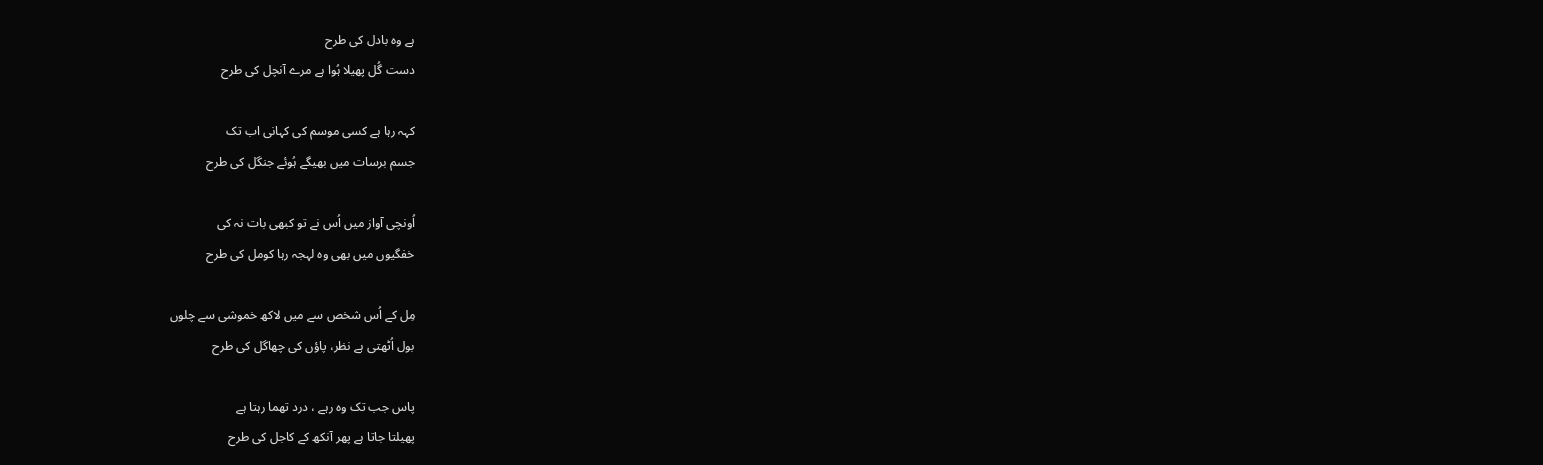ہے وہ بادل کی طرح
دست گُل پھیلا ہُوا ہے مرے آنچل کی طرح

کہہ رہا ہے کسی موسم کی کہانی اب تک
جسم برسات میں بھیگے ہُوئے جنگل کی طرح

اُونچی آواز میں اُس نے تو کبھی بات نہ کی
خفگیوں میں بھی وہ لہجہ رہا کومل کی طرح

مِل کے اُس شخص سے میں لاکھ خموشی سے چلوں
بول اُٹھتی ہے نظر، پاؤں کی چھاگل کی طرح

پاس جب تک وہ رہے ، درد تھما رہتا ہے
پھیلتا جاتا ہے پھر آنکھ کے کاجل کی طرح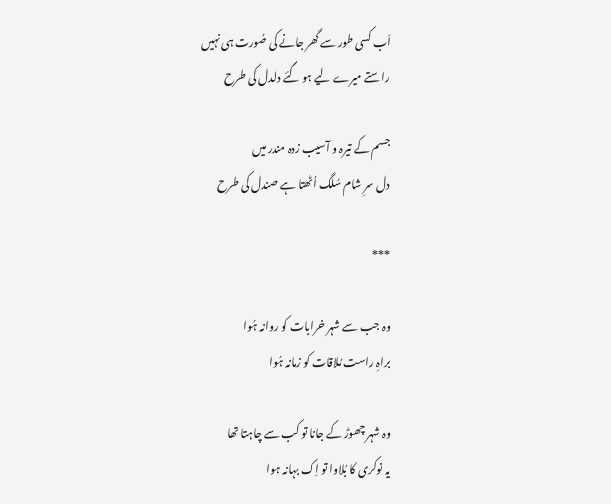اَب کسی طور سے گھر جانے کی صُورت ہی نہیں
راستے میرے لیے ہو گئے دلدل کی طرح

جسم کے تیرہ و آسیب زدہ مندر میں
دل سرِ شام سُلگ اُٹھتا ہے صندل کی طرح

***

وہ جب سے شہر خرابات کو روانہ ہُوا
براہِ راست مُلاقات کو زمانہ ہُوا

وہ شہر چھوڑ کے جانا تو کب سے چاہتا تھا
یہ نوکری کا بُلاوا تو اِک بہانہ ہوا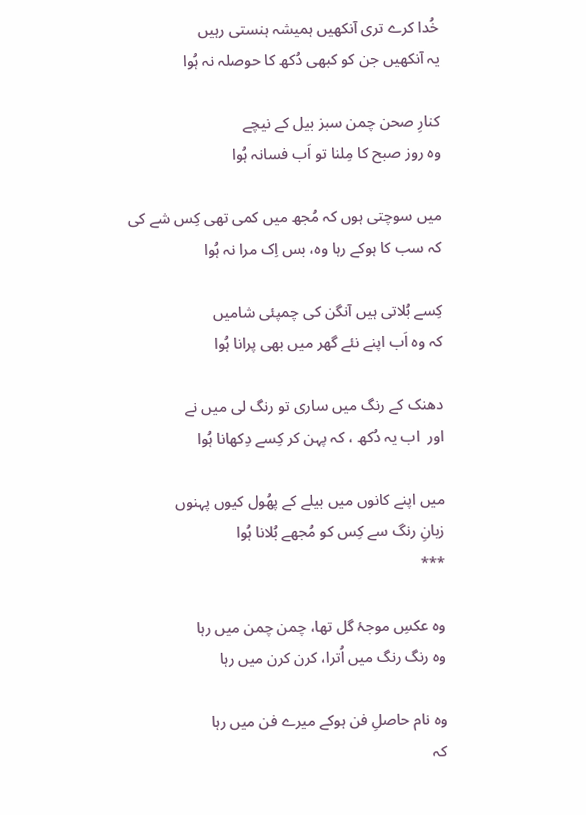خُدا کرے تری آنکھیں ہمیشہ ہنستی رہیں
یہ آنکھیں جن کو کبھی دُکھ کا حوصلہ نہ ہُوا

کنارِ صحن چمن سبز بیل کے نیچے
وہ روز صبح کا مِلنا تو اَب فسانہ ہُوا

میں سوچتی ہوں کہ مُجھ میں کمی تھی کِس شے کی
کہ سب کا ہوکے رہا وہ، بس اِک مرا نہ ہُوا

کِسے بُلاتی ہیں آنگن کی چمپئی شامیں
کہ وہ اَب اپنے نئے گھر میں بھی پرانا ہُوا

دھنک کے رنگ میں ساری تو رنگ لی میں نے
اور  اب یہ دُکھ ، کہ پہن کر کِسے دِکھانا ہُوا

میں اپنے کانوں میں بیلے کے پھُول کیوں پہنوں
زبانِ رنگ سے کِس کو مُجھے بُلانا ہُوا
***

وہ عکسِ موجۂ گل تھا، چمن چمن میں رہا
وہ رنگ رنگ میں اُترا، کرن کرن میں رہا

وہ نام حاصلِ فن ہوکے میرے فن میں رہا
کہ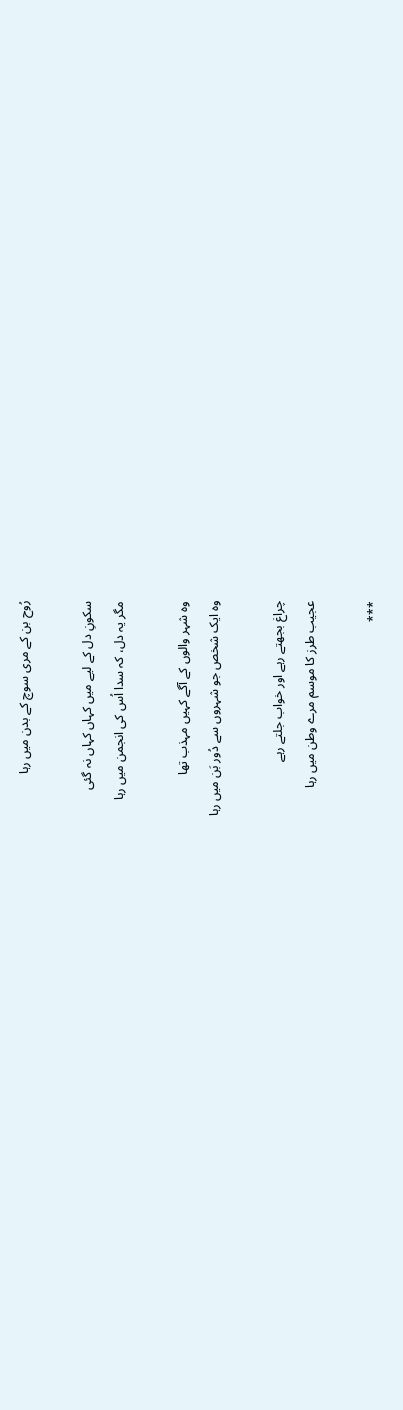رُوح بن کے مری سوچ کے بدن میں رہا

سکونِ دل کے لیے میں کہاں کہاں نہ گئی
مگر یہ دل، کہ سدا اُس کی انجمن میں رہا

وہ شہر والوں کے آگے کہیں مہذب تھا
وہ ایک شخص جو شہروں سے دُور بَن میں رہا

چراغ بجھتے رہے اور خواب جلتے رہے
عجیب طرز کا موسم مرے وطن میں رہا

***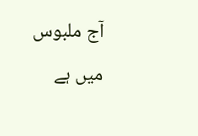آج ملبوس میں ہے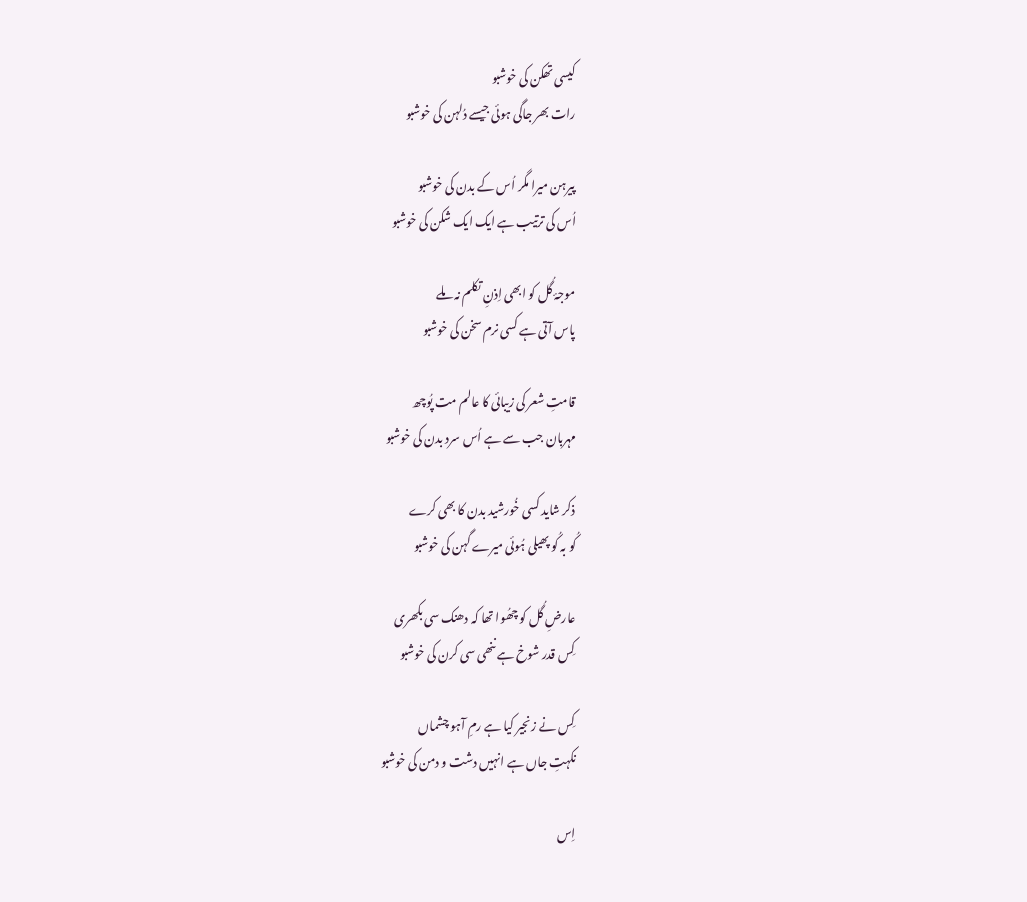کیسی تھکن کی خوشبو
رات بھر جاگی ہوئی جیسے دُلہن کی خوشبو

پیرہن میرا مگر اُس کے بدن کی خوشبو
اُس کی ترتیب ہے ایک ایک شکن کی خوشبو

موجۂ گُل کو ابھی اِذنِ تکلم نہ ملے
پاس آتی ہے کسی نرم سخن کی خوشبو

قامتِ شعر کی زیبائی کا عالم مت پُوچھ
مہربان جب سے ہے اُس سرد بدن کی خوشبو

ذکر شاید کسی خُورشید بدن کا بھی کرے
کُو بہ کُو پھیلی ہُوئی میرے گہن کی خوشبو

عارضِ گُل کو چھُوا تھا کہ دھنک سی بکھری
کِس قدر شوخ ہے ننھی سی کرن کی خوشبو

کِس نے زنجیر کیا ہے رمِ آہو چشماں
نکہتِ جاں ہے انہیں دشت و دمن کی خوشبو

اِس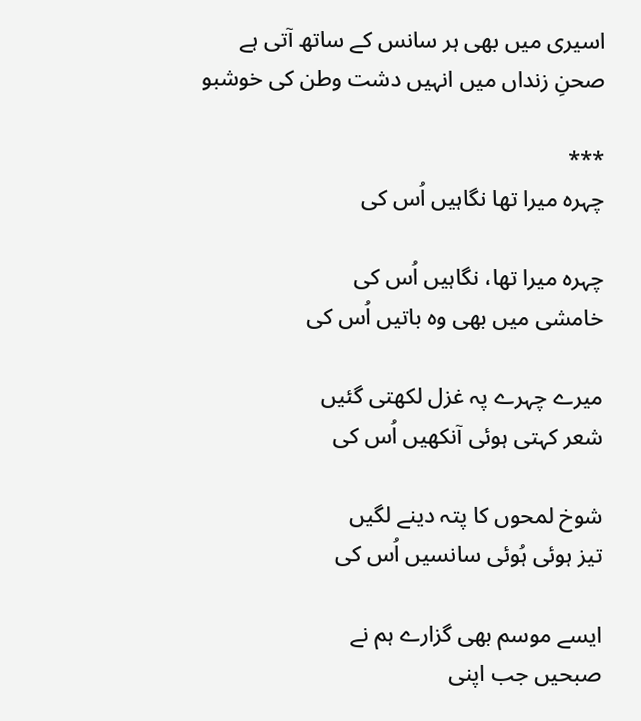اسیری میں بھی ہر سانس کے ساتھ آتی ہے
صحنِ زنداں میں انہیں دشت وطن کی خوشبو

***
چہرہ میرا تھا نگاہیں اُس کی

چہرہ میرا تھا، نگاہیں اُس کی
خامشی میں بھی وہ باتیں اُس کی

میرے چہرے پہ غزل لکھتی گئیں
شعر کہتی ہوئی آنکھیں اُس کی

شوخ لمحوں کا پتہ دینے لگیں
تیز ہوئی ہُوئی سانسیں اُس کی

ایسے موسم بھی گزارے ہم نے
صبحیں جب اپنی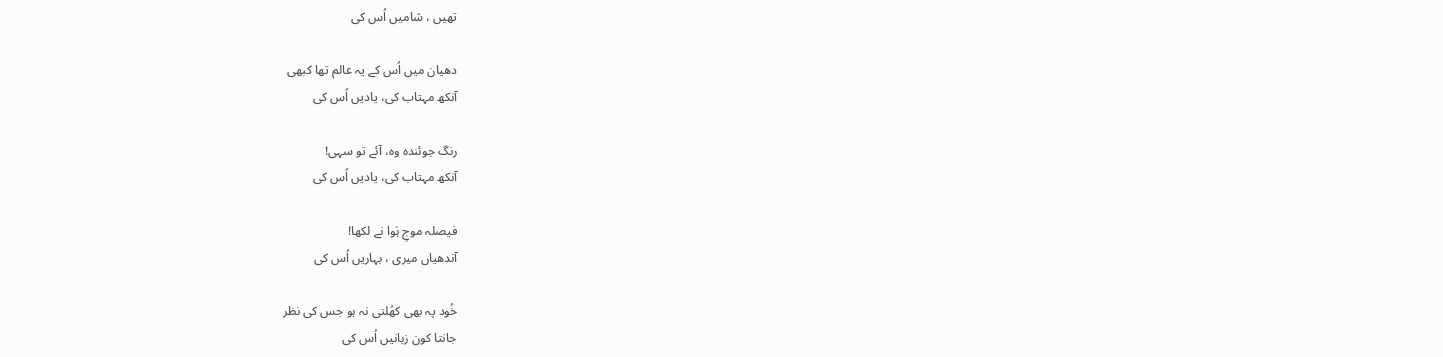تھیں ، شامیں اُس کی

دھیان میں اُس کے یہ عالم تھا کبھی
آنکھ مہتاب کی، یادیں اُس کی

رنگ جوئندہ وہ، آئے تو سہی!
آنکھ مہتاب کی، یادیں اُس کی

فیصلہ موجِ ہَوا نے لکھا!
آندھیاں میری ، بہاریں اُس کی

خُود پہ بھی کھُلتی نہ ہو جس کی نظر
جانتا کون زبانیں اُس کی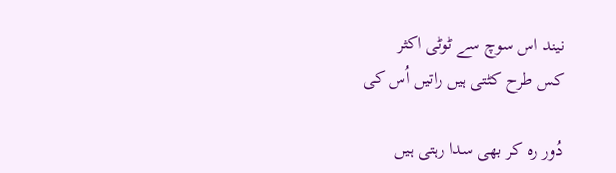نیند اس سوچ سے ٹوٹی اکثر
کس طرح کٹتی ہیں راتیں اُس کی

دُور رہ کر بھی سدا رہتی ہیں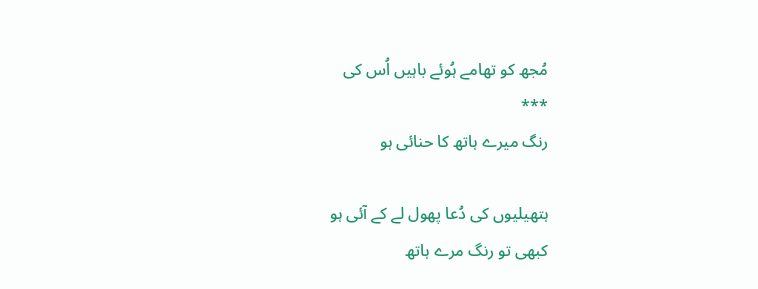مُجھ کو تھامے ہُوئے باہیں اُس کی
***
رنگ میرے ہاتھ کا حنائی ہو

ہتھیلیوں کی دُعا پھول لے کے آئی ہو
کبھی تو رنگ مرے ہاتھ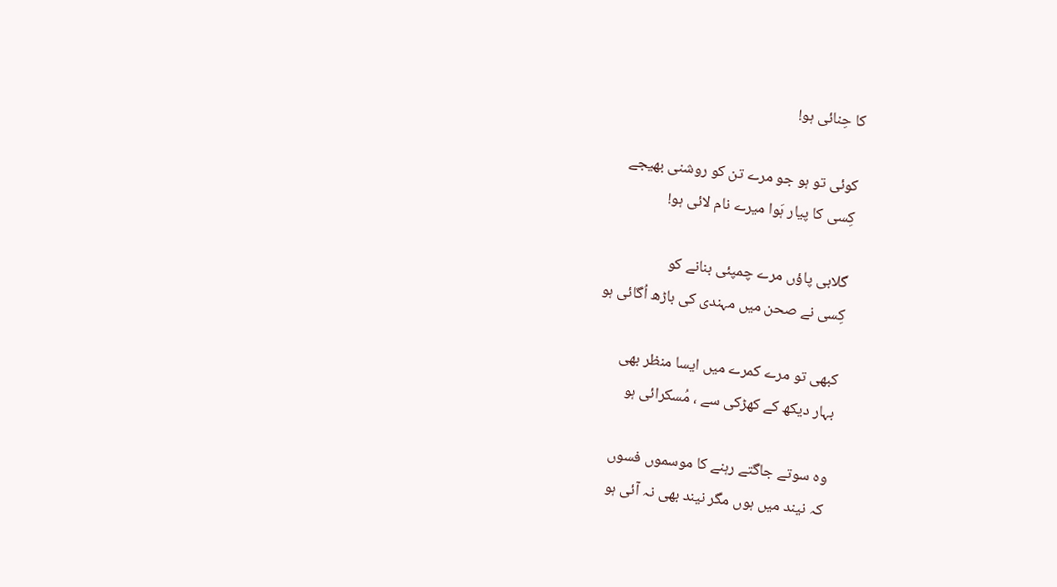کا حِنائی ہو!

کوئی تو ہو جو مرے تن کو روشنی بھیجے
کِسی کا پیار ہَوا میرے نام لائی ہو!

گلابی پاؤں مرے چمپئی بنانے کو
کِسی نے صحن میں مہندی کی باڑھ اُگائی ہو

کبھی تو مرے کمرے میں ایسا منظر بھی
بہار دیکھ کے کھڑکی سے ، مُسکرائی ہو

وہ سوتے جاگتے رہنے کا موسموں فسوں
کہ نیند میں ہوں مگر نیند بھی نہ آئی ہو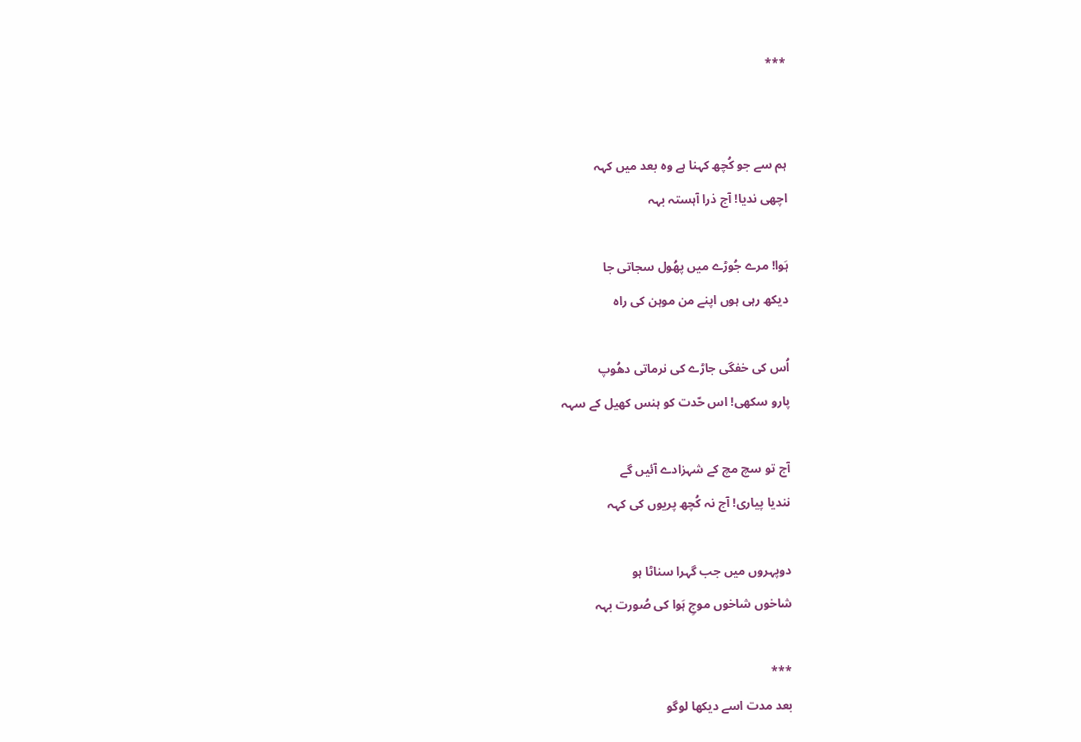***


ہم سے جو کُچھ کہنا ہے وہ بعد میں کہہ
اچھی ندیا! آج ذرا آہستہ بہہ

ہَوا! مرے جُوڑے میں پھُول سجاتی جا
دیکھ رہی ہوں اپنے من موہن کی راہ

اُس کی خفگی جاڑے کی نرماتی دھُوپ
پارو سکھی! اس حّدت کو ہنس کھیل کے سہہ

آج تو سچ مچ کے شہزادے آئیں گے
نندیا پیاری! آج نہ کُچھ پریوں کی کہہ

دوپہروں میں جب گہرا سناٹا ہو
شاخوں شاخوں موجِ ہَوا کی صُورت بہہ

***
بعد مدت اسے دیکھا لوگو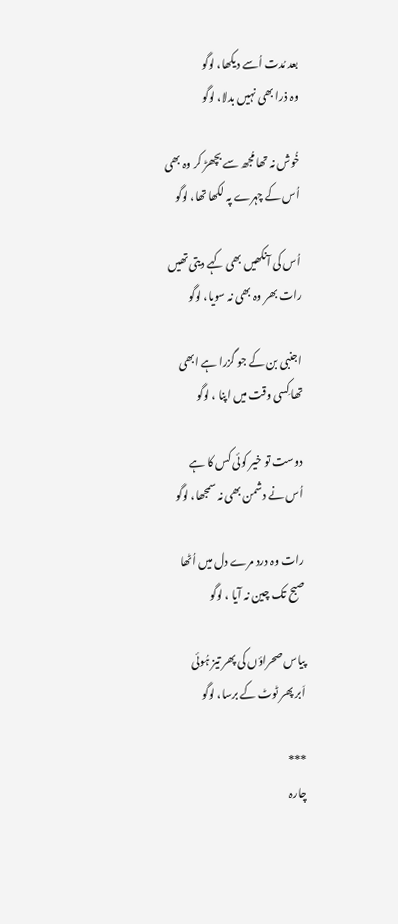بعد مُدت اُسے دیکھا، لوگو
وہ ذرا بھی نہیں بدلا، لوگو

خُوش نہ تھا مُجھ سے بچھڑ کر وہ بھی
اُس کے چہرے پہ لکھا تھا، لوگو

اُس کی آنکھیں بھی کہے دیتی تھیں
رات بھر وہ بھی نہ سویا، لوگو

اجنبی بن کے جو گزرا ہے ابھی
تھا کِسی وقت میں اپنا ، لوگو

دوست تو خیر کوئی کس کا ہے
اُس نے دشمن بھی نہ سمجھا، لوگو

رات وہ درد مرے دل میں اُٹھا
صبح تک چین نہ آیا ، لوگو

پیاس صحراؤں کی پھر تیز ہُوئی
اَبر پھر ٹوٹ کے برسا، لوگو

***
چارہ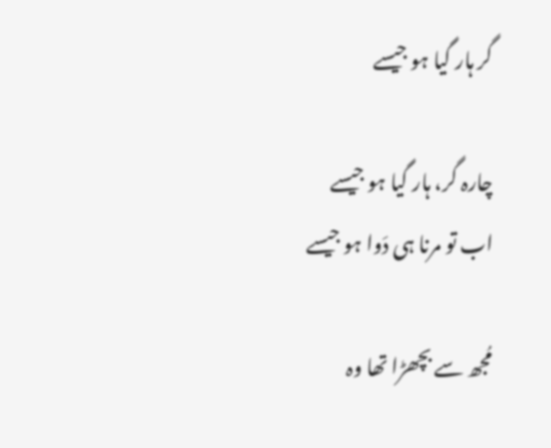گر ہار گیا ہو جیسے

چارہ گر، ہار گیا ہو جیسے
اب تو مرنا ہی دَوا ہو جیسے

مُجھ سے بچھڑا تھا وہ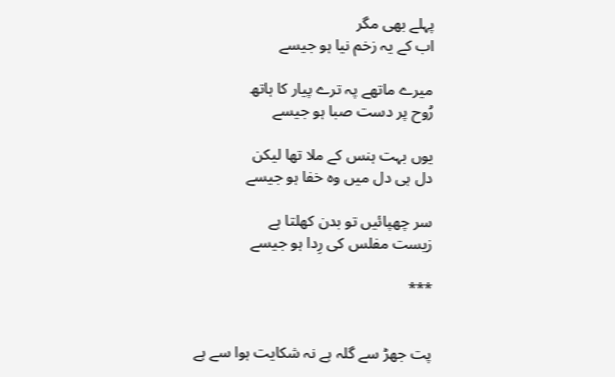پہلے بھی مگر
اب کے یہ زخم نیا ہو جیسے

میرے ماتھے پہ ترے پیار کا ہاتھ
رُوح پر دست صبا ہو جیسے

یوں بہت ہنس کے ملا تھا لیکن
دل ہی دل میں وہ خفا ہو جیسے

سر چھپائیں تو بدن کھلتا ہے
زیست مفلس کی رِدا ہو جیسے

***


پت جھڑ سے گلہ ہے نہ شکایت ہوا سے ہے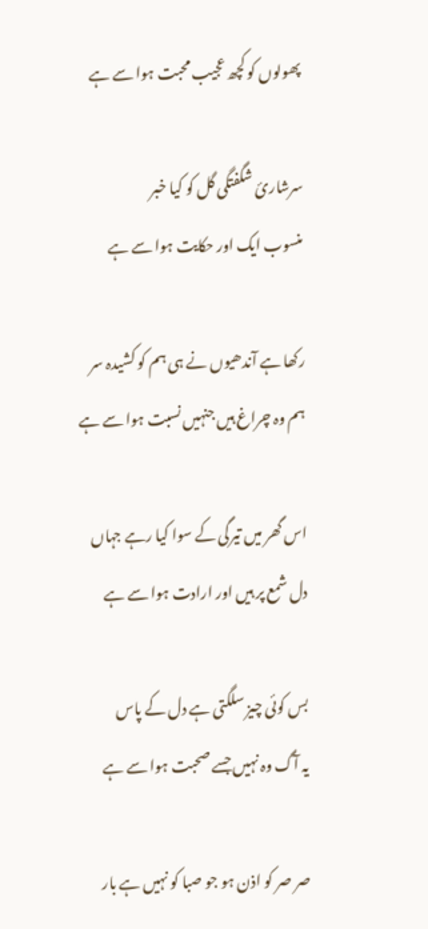پھولوں کو کچھ عجیب محبت ہوا سے ہے

سرشارئ شگفتگی گل کو کیا خبر
منسوب ایک اور حکایت ہوا سے ہے

رکھا ہے آندھیوں نے ہی ہم کو کشیدہ سر
ہم وہ چراغ ہیں جنہیں نسبت ہوا سے ہے

اس گھر میں تیرگی کے سوا کیا رہے جہاں
دل شمع پر ہیں اور ارادت ہوا سے ہے

بس کوئی چیز سلگتی ہے دل کے پاس
یہ آگ وہ نہیں جسے صحبت ہوا سے ہے

صر صر کو اذن ہو جو صبا کو نہیں ہے بار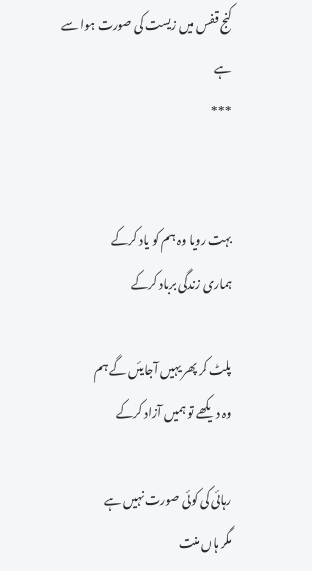کنج قفس میں زیست کی صورت ہوا سے ہے
***


بہت رویا وہ ہم کو یاد کرکے
ہماری زندگی برباد کرکے

پلٹ کر پھر یہیں آجایئں گے ہم
وہ دیکھے تو ہمیں آزاد کرکے

رہائی کی کوئی صورت نہیں ہے
مگر ہاں منت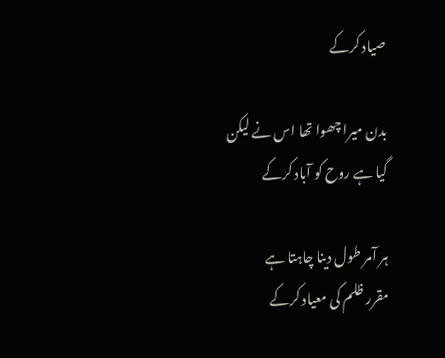صیاد کرکے

بدن میرا چھوا تھا اس نے لیکن
گیا ہے روح کو آباد کرکے

ہر آمر طول دینا چاہتا ہے
مقرر ظلم کی معیاد کرکے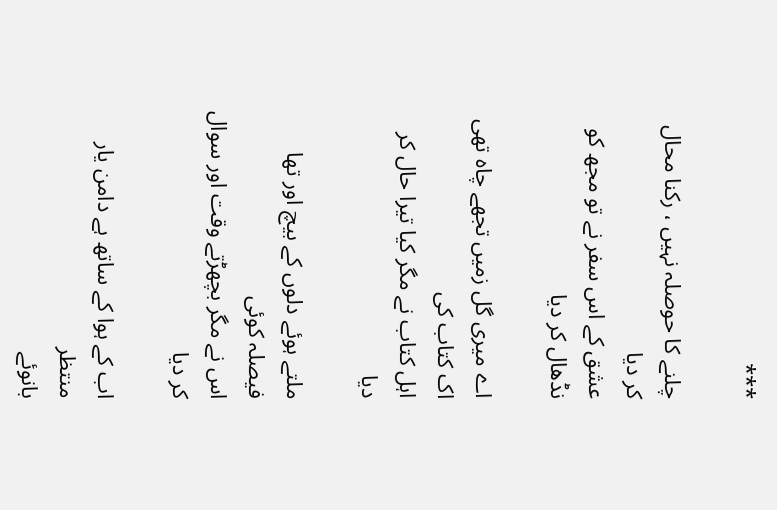***

چلنے کا حوصلہ نہیں ، رکنا محال کر دیا
عشق کے اس سفر نے تو مجھ کو نڈھال کر دیا

اے میری گل زمیں تجھے چاہ تھی اک کتاب کی
اہل کتاب نے مگر کیا تیرا حال کر دیا

ملتے ہوئے دلوں کے بیچ اور تھا فیصلہ کوئی
اس نے مگر بچھڑتے وقت اور سوال کر دیا

اب کے ہوا کے ساتھ ہے دامن یار منتظر
بانوئے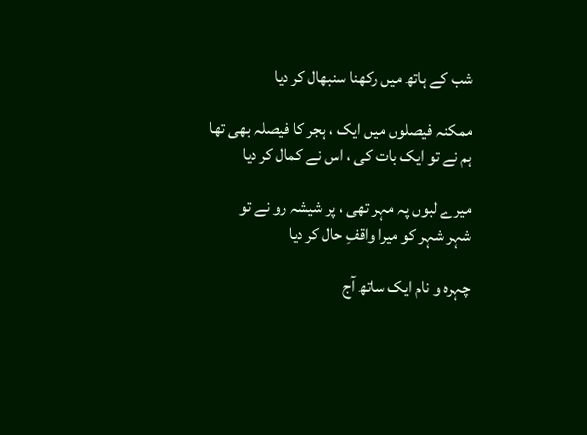شب کے ہاتھ میں رکھنا سنبھال کر دیا

ممکنہ فیصلوں میں ایک ، ہجر کا فیصلہ بھی تھا
ہم نے تو ایک بات کی ، اس نے کمال کر دیا

میرے لبوں پہ مہر تھی ، پر شیشہ رو نے تو
شہر شہر کو میرا واقفِ حال کر دیا

چہرہ و نام ایک ساتھ آج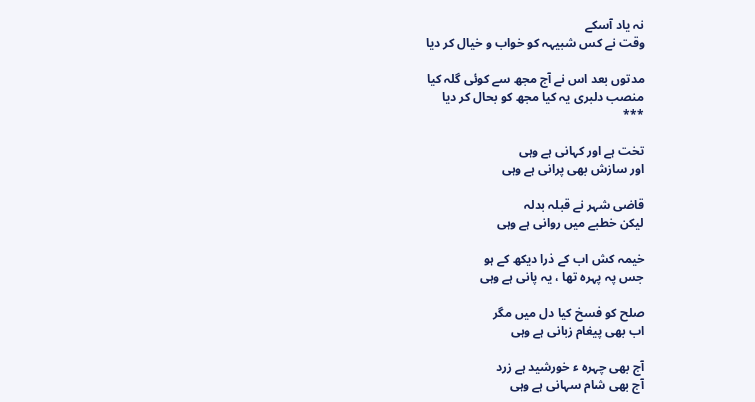نہ یاد آسکے
وقت نے کس شبیہہ کو خواب و خیال کر دیا

مدتوں بعد اس نے آج مجھ سے کوئی گلہ کیا
منصب دلبری یہ کیا مجھ کو بحال کر دیا
***

تخت ہے اور کہانی ہے وہی
اور سازش بھی پرانی ہے وہی

قاضی شہر نے قبلہ بدلہ
لیکن خطبے میں روانی ہے وہی

خیمہ کش اب کے ذرا دیکھ کے ہو
جس پہ پہرہ تھا ، یہ پانی ہے وہی

صلح کو فسخ کیا دل میں مگر
اب بھی پیغام زبانی ہے وہی

آج بھی چہرہ ء خورشید ہے زرد
آج بھی شام سہانی ہے وہی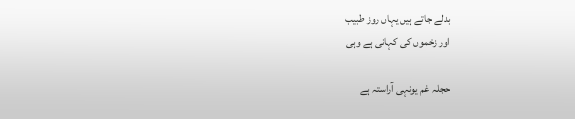بدلے جاتے ہیں یہاں روز طبیب
اور زخموں کی کہانی ہے وہی

حجلہ غم یونہی آراستہ ہے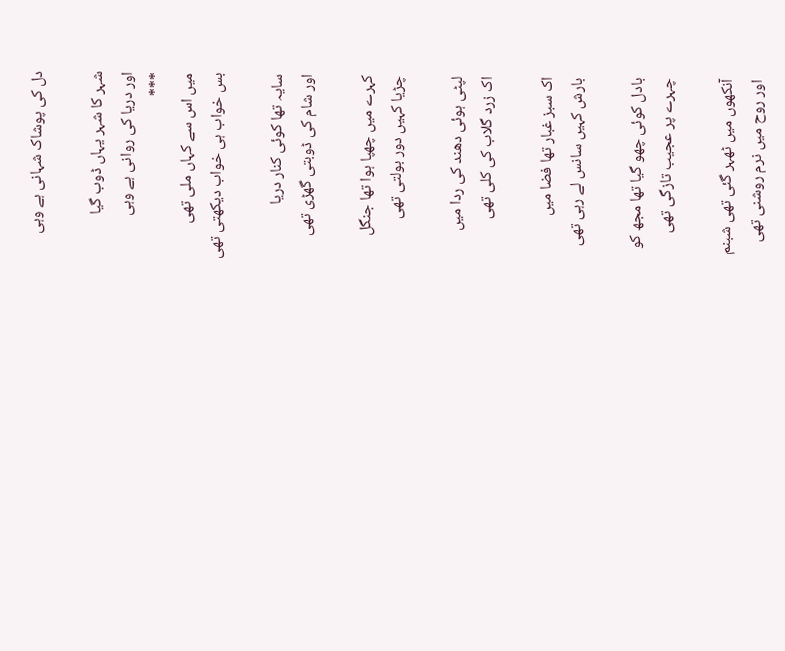دل کی پوشاک شہانی ہے وہی

شہر کا شہر یہاں ڈوب گیا
اور دریا کی روانی ہے وہی
***
میں اس سے کہاں ملی تھی
بس خواب ہی خواب دیکھتی تھی

سایہ تھا کوئی کنار دریا
اور شام کی ڈوبتی گھڑی تھی

کہرے میں چھپا ہوا تھا جنگل
چڑیا کہیں دور بولتی تھی

لپٹی ہوئی دھند کی ردا میں
اک زرد گلاب کی کلی تھی

اک سبز غبار تھا فضا میں
بارش کہیں سانس لے رہی تھی

بادل کوئی چھو گیا تھا مجھ کو
چہرے پر عجیب تازگی تھی

آنکھوں میں ٹھہر گئی تھی شبنم
اور روح میں نرم روشنی تھی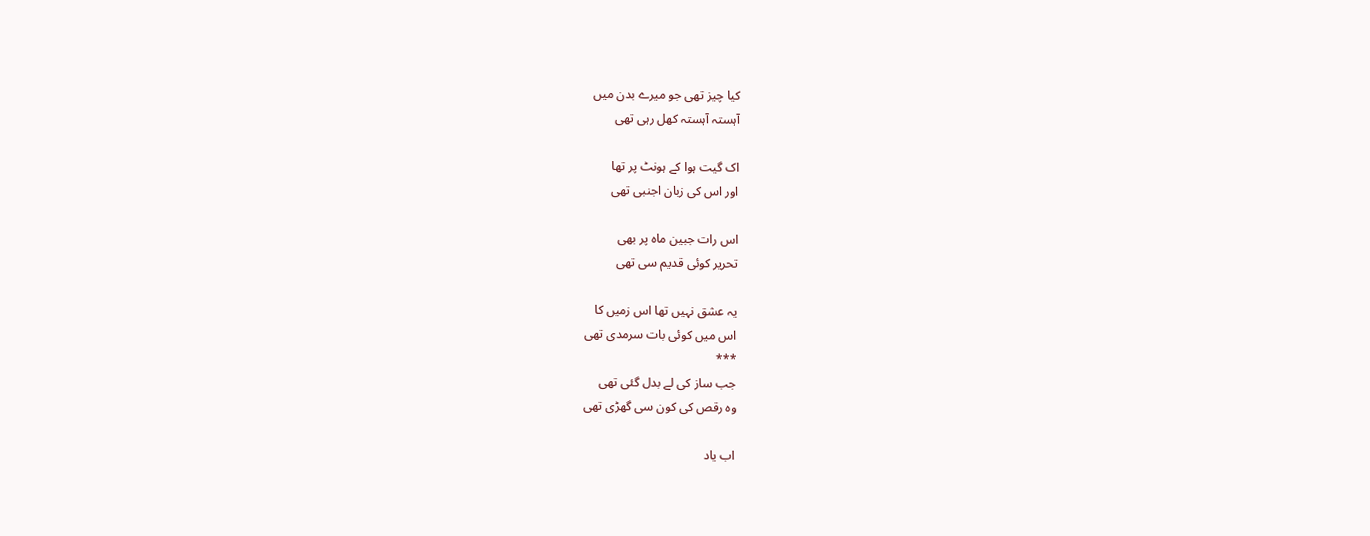کیا چیز تھی جو میرے بدن میں
آہستہ آہستہ کھل رہی تھی

اک گیت ہوا کے ہونٹ پر تھا
اور اس کی زبان اجنبی تھی

اس رات جبین ماہ پر بھی
تحریر کوئی قدیم سی تھی

یہ عشق نہیں تھا اس زمیں کا
اس میں کوئی بات سرمدی تھی
***
جب ساز کی لے بدل گئی تھی
وہ رقص کی کون سی گھڑی تھی

اب یاد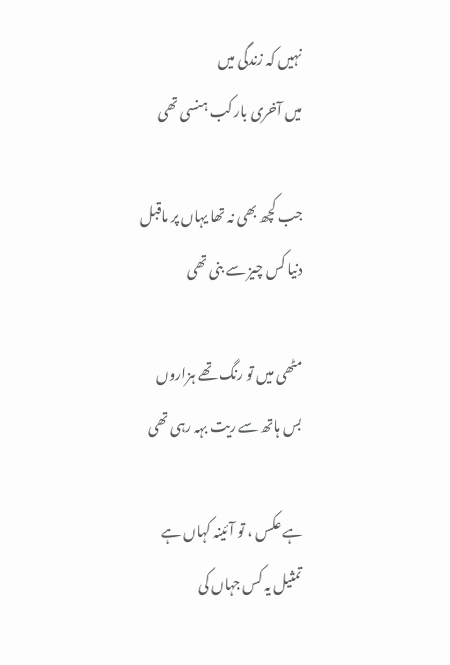نہیں کہ زندگی میں
میں آخری بار کب ہنسی تھی

جب کچھ بھی نہ تھا یہاں پر ماقبل
دنیا کس چیز سے بنی تھی

مٹھی میں تو رنگ تھے ہزاروں
بس ہاتھ سے ریت بہہ رہی تھی

ہے عکس ، تو آئینہ کہاں ہے
تمثیل یہ کس جہاں کی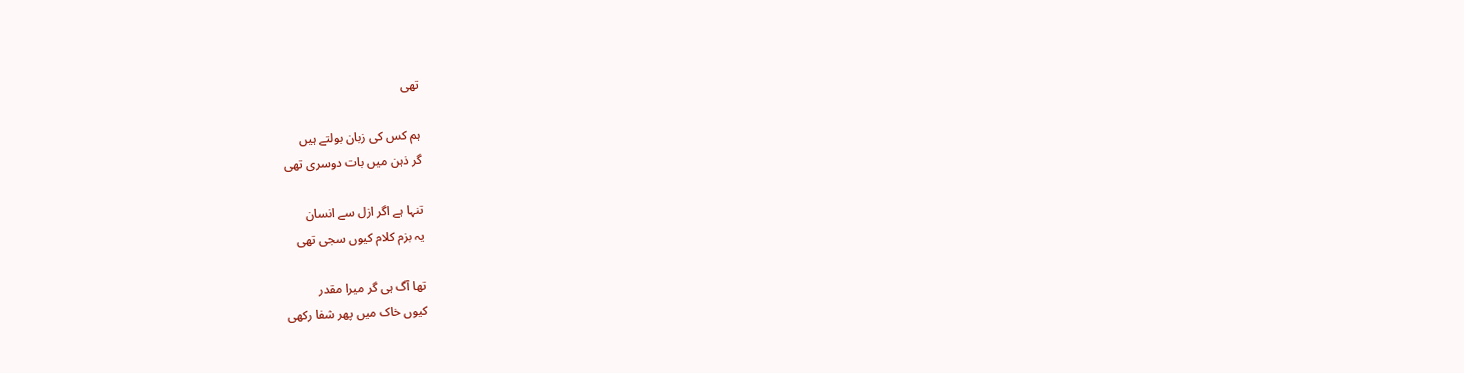تھی

ہم کس کی زبان بولتے ہیں
گر ذہن میں بات دوسری تھی

تنہا ہے اگر ازل سے انسان
یہ بزم کلام کیوں سجی تھی

تھا آگ ہی گر میرا مقدر
کیوں خاک میں پھر شفا رکھی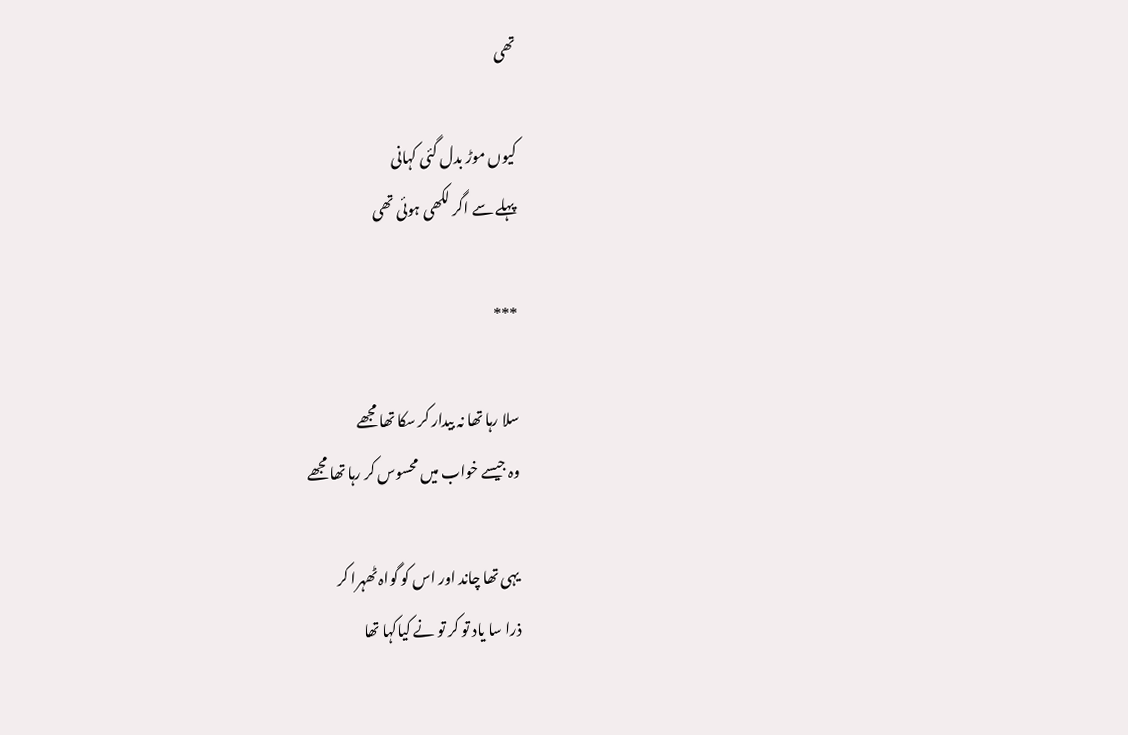تھی

کیوں موڑ بدل گئی کہانی
پہلے سے اگر لکھی ہوئی تھی

***

سلا رہا تھا نہ بیدار کر سکا تھا مجھے
وہ جیسے خواب میں محسوس کر رہا تھا مجھے

یہی تھا چاند اور اس کو گواہ ٹھہرا کر
ذرا سا یاد تو کر تو نے کیاکہا تھا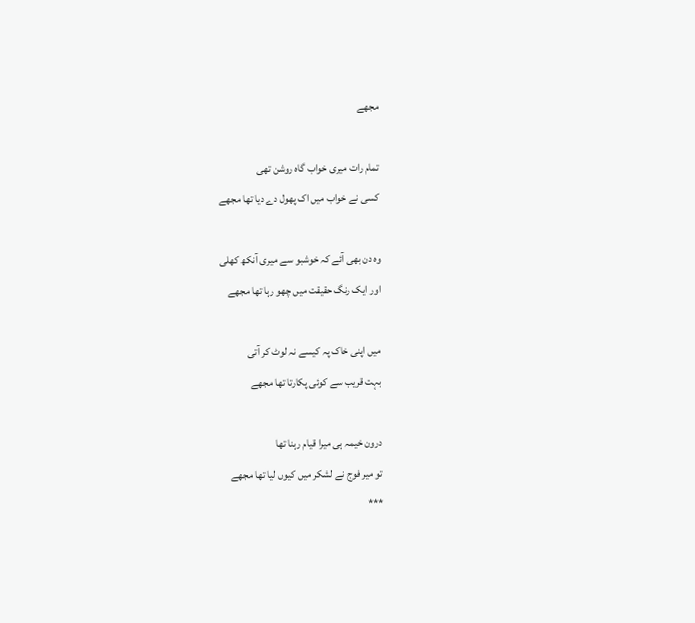مجھے

تمام رات میری خواب گاہ روشن تھی
کسی نے خواب میں اک پھول دے دیا تھا مجھے

وہ دن بھی آئے کہ خوشبو سے میری آنکھ کھلی
اور ایک رنگ حقیقت میں چھو رہا تھا مجھے

میں اپنی خاک پہ کیسے نہ لوٹ کر آتی
بہت قریب سے کوئی پکارتا تھا مجھے

درون خیمہ ہی میرا قیام رہنا تھا
تو میر فوج نے لشکر میں کیوں لیا تھا مجھے
***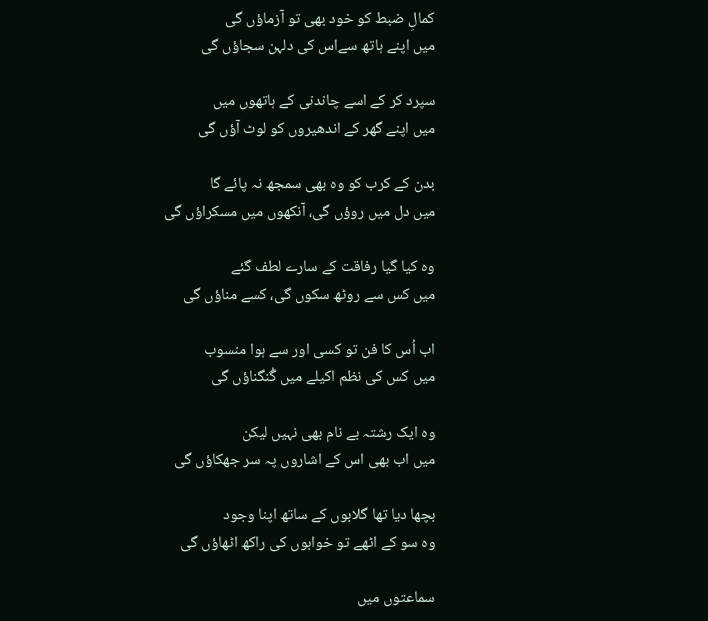کمالِ ضبط کو خود بھی تو آزماؤں گی
میں اپنے ہاتھ سےاس کی دلہن سجاؤں گی

سپرد کر کے اسے چاندنی کے ہاتھوں میں
میں اپنے گھر کے اندھیروں کو لوٹ آؤں گی

بدن کے کرب کو وہ بھی سمجھ نہ پائے گا
میں دل میں روؤں گی، آنکھوں میں مسکراؤں گی

وہ کیا گیا رفاقت کے سارے لطف گئے
میں کس سے روٹھ سکوں گی، کسے مناؤں گی

اب اُس کا فن تو کسی اور سے ہوا منسوب
میں کس کی نظم اکیلے میں گُنگناؤں گی

وہ ایک رشتہ بے نام بھی نہیں لیکن
میں اب بھی اس کے اشاروں پہ سر جھکاؤں گی

بچھا دیا تھا گلابوں کے ساتھ اپنا وجود
وہ سو کے اٹھے تو خوابوں کی راکھ اٹھاؤں گی

سماعتوں میں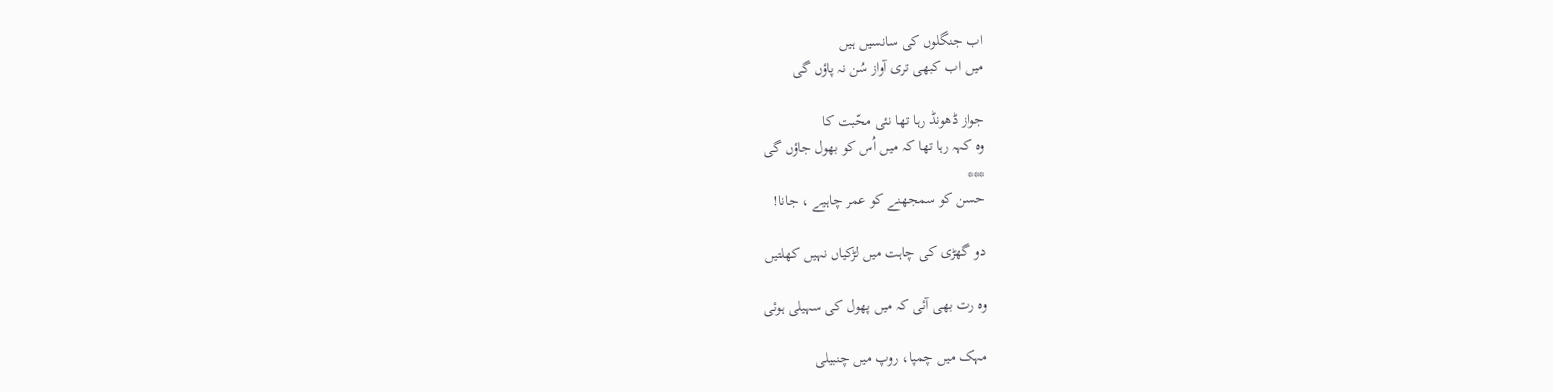اب جنگلوں کی سانسیں ہیں
میں اب کبھی تری آواز سُن نہ پاؤں گی

جواز ڈھونڈ رہا تھا نئی محّبت کا
وہ کہہ رہا تھا کہ میں اُس کو بھول جاؤں گی
***
حسن کو سمجھنے کو عمر چاہیے ، جانا!

دو گھڑی کی چاہت میں لڑکیاں نہیں کھلتیں

وہ رت بھی آئی کہ میں پھول کی سہیلی ہوئی

مہک میں چمپا، روپ میں چنبیلی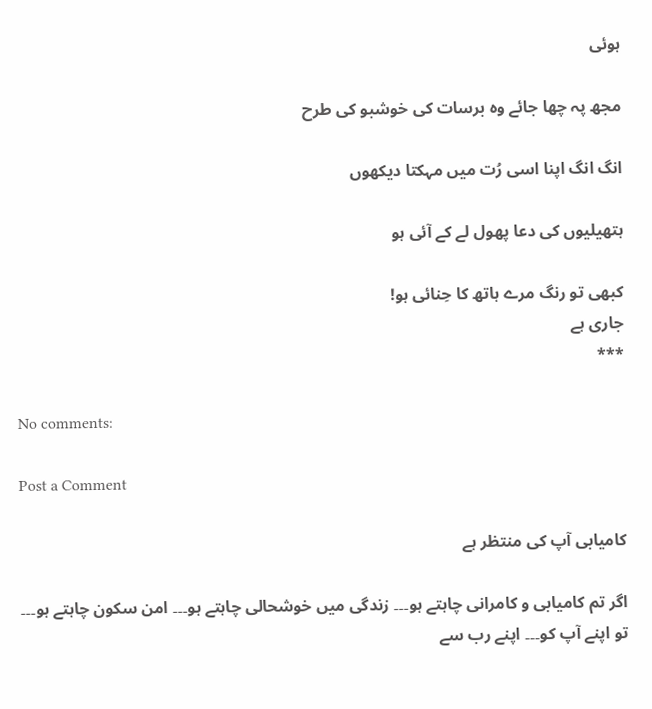ہوئی

مجھ پہ چھا جائے وہ برسات کی خوشبو کی طرح

انگ انگ اپنا اسی رُت میں مہکتا دیکھوں

ہتھیلیوں کی دعا پھول لے کے آئی ہو

کبھی تو رنگ مرے ہاتھ کا حِنائی ہو!
جاری ہے
***

No comments:

Post a Comment

کامیابی آپ کی منتظر ہے

اگر تم کامیابی و کامرانی چاہتے ہو۔۔۔ زندگی میں خوشحالی چاہتے ہو۔۔۔ امن سکون چاہتے ہو۔۔۔ تو اپنے آپ کو۔۔۔ اپنے رب سے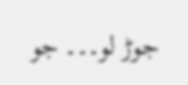جوڑ لو۔۔۔ جو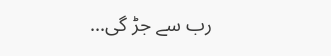رب سے جڑ گی...